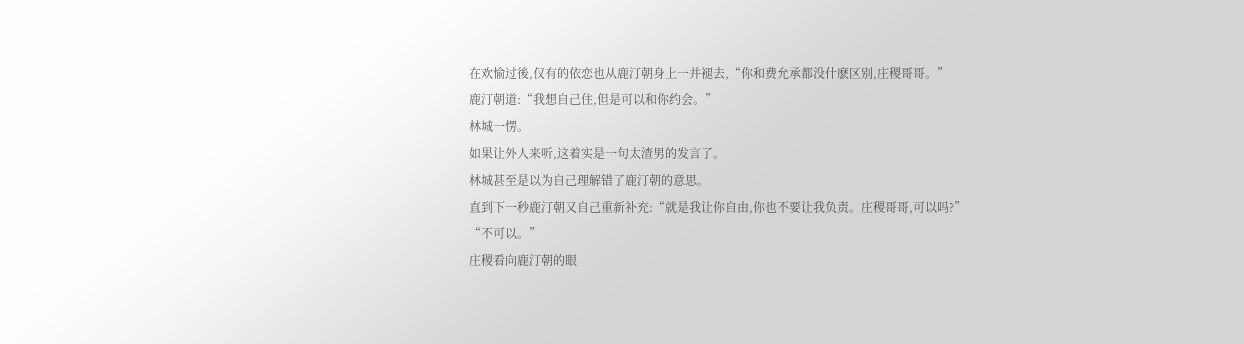在欢愉过後,仅有的依恋也从鹿汀朝身上一并褪去,“你和费允承都没什麽区别,庄稷哥哥。”
鹿汀朝道:“我想自己住,但是可以和你约会。”
林城一愣。
如果让外人来听,这着实是一句太渣男的发言了。
林城甚至是以为自己理解错了鹿汀朝的意思。
直到下一秒鹿汀朝又自己重新补充:“就是我让你自由,你也不要让我负责。庄稷哥哥,可以吗?”
“不可以。”
庄稷看向鹿汀朝的眼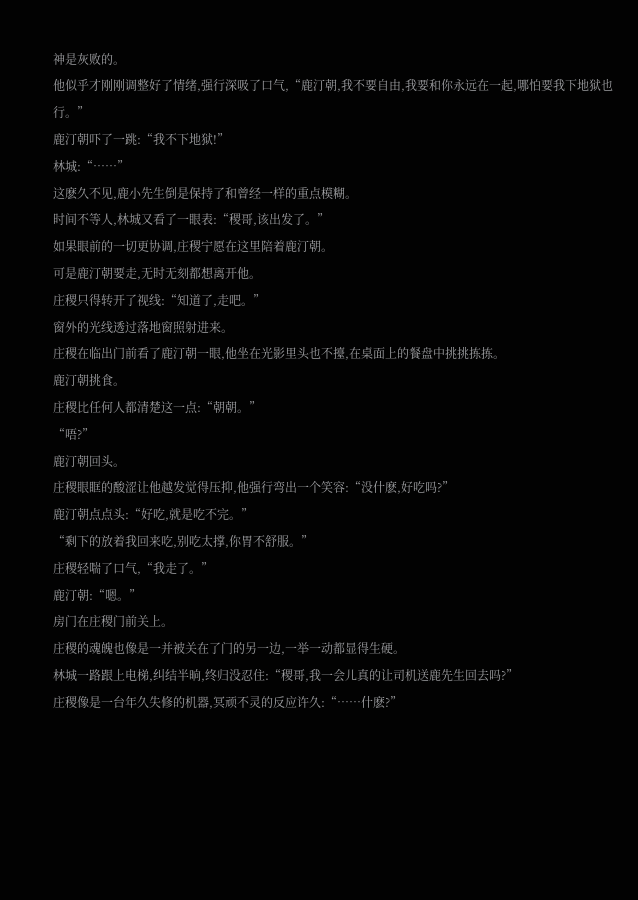神是灰败的。
他似乎才刚刚调整好了情绪,强行深吸了口气,“鹿汀朝,我不要自由,我要和你永远在一起,哪怕要我下地狱也行。”
鹿汀朝吓了一跳:“我不下地狱!”
林城:“……”
这麽久不见,鹿小先生倒是保持了和曾经一样的重点模糊。
时间不等人,林城又看了一眼表:“稷哥,该出发了。”
如果眼前的一切更协调,庄稷宁愿在这里陪着鹿汀朝。
可是鹿汀朝要走,无时无刻都想离开他。
庄稷只得转开了视线:“知道了,走吧。”
窗外的光线透过落地窗照射进来。
庄稷在临出门前看了鹿汀朝一眼,他坐在光影里头也不擡,在桌面上的餐盘中挑挑拣拣。
鹿汀朝挑食。
庄稷比任何人都清楚这一点:“朝朝。”
“唔?”
鹿汀朝回头。
庄稷眼眶的酸涩让他越发觉得压抑,他强行弯出一个笑容:“没什麽,好吃吗?”
鹿汀朝点点头:“好吃,就是吃不完。”
“剩下的放着我回来吃,别吃太撑,你胃不舒服。”
庄稷轻喘了口气,“我走了。”
鹿汀朝:“嗯。”
房门在庄稷门前关上。
庄稷的魂魄也像是一并被关在了门的另一边,一举一动都显得生硬。
林城一路跟上电梯,纠结半晌,终归没忍住:“稷哥,我一会儿真的让司机送鹿先生回去吗?”
庄稷像是一台年久失修的机器,冥顽不灵的反应许久:“……什麽?”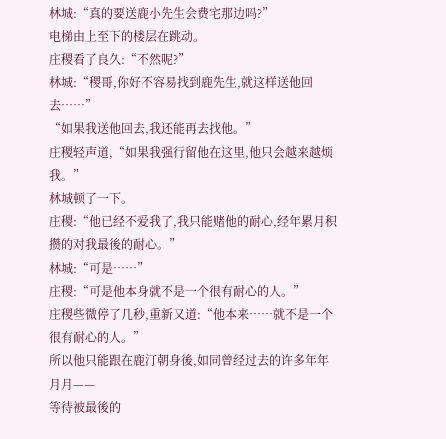林城:“真的要送鹿小先生会费宅那边吗?”
电梯由上至下的楼层在跳动。
庄稷看了良久:“不然呢?”
林城:“稷哥,你好不容易找到鹿先生,就这样送他回去……”
“如果我送他回去,我还能再去找他。”
庄稷轻声道,“如果我强行留他在这里,他只会越来越烦我。”
林城顿了一下。
庄稷:“他已经不爱我了,我只能赌他的耐心,经年累月积攒的对我最後的耐心。”
林城:“可是……”
庄稷:“可是他本身就不是一个很有耐心的人。”
庄稷些微停了几秒,重新又道:“他本来……就不是一个很有耐心的人。”
所以他只能跟在鹿汀朝身後,如同曾经过去的许多年年月月——
等待被最後的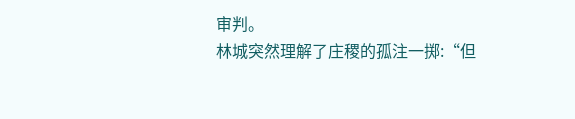审判。
林城突然理解了庄稷的孤注一掷:“但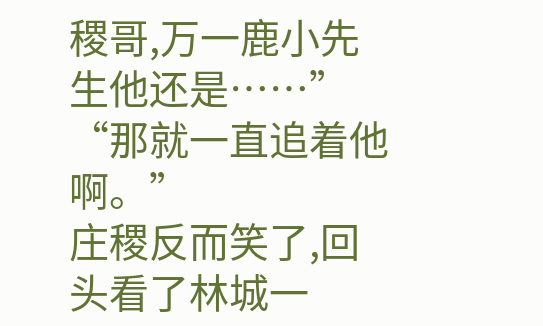稷哥,万一鹿小先生他还是……”
“那就一直追着他啊。”
庄稷反而笑了,回头看了林城一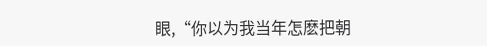眼,“你以为我当年怎麽把朝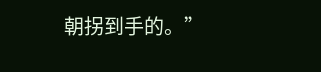朝拐到手的。”